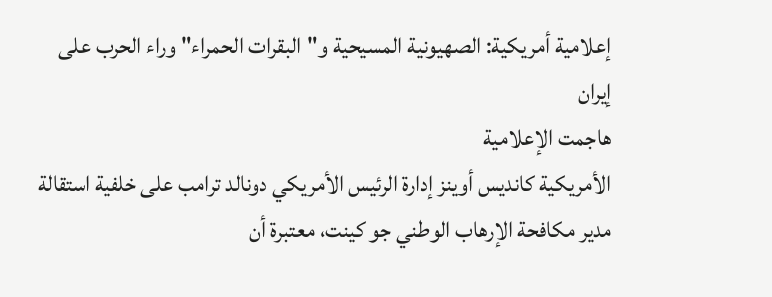إعلامية أمريكية: الصهيونية المسيحية و"البقرات الحمراء" وراء الحرب على إيران
هاجمت الإعلامية
الأمريكية كانديس أوينز إدارة الرئيس الأمريكي دونالد ترامب على خلفية استقالة
مدير مكافحة الإرهاب الوطني جو كينت، معتبرة أن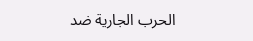الحرب الجارية ضد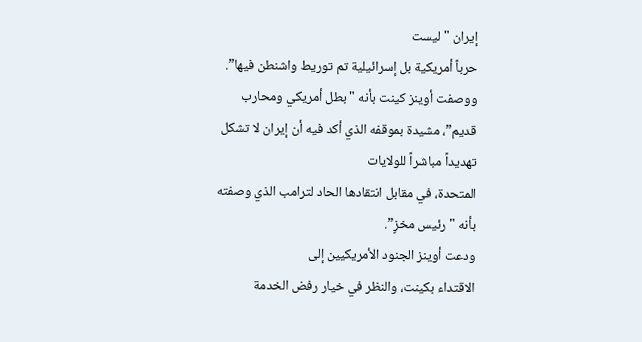إيران "ليست
حرباً أمريكية بل إسرائيلية تم توريط واشنطن فيها”.
ووصفت أوينز كينت بأنه "بطل أمريكي ومحارب
قديم”، مشيدة بموقفه الذي أكد فيه أن إيران لا تشكل تهديداً مباشراً للولايات
المتحدة، في مقابل انتقادها الحاد لترامب الذي وصفته بأنه "رئيس مخزٍ”.
ودعت أوينز الجنود الأمريكيين إلى
الاقتداء بكينت، والنظر في خيار رفض الخدمة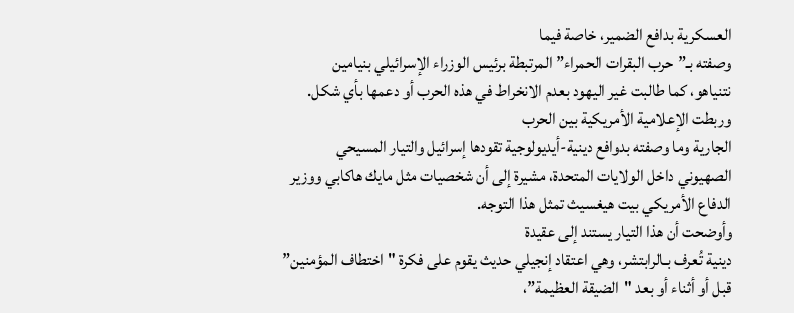العسكرية بدافع الضمير، خاصة فيما
وصفته بـ”حرب البقرات الحمراء” المرتبطة برئيس الوزراء الإسرائيلي بنيامين
نتنياهو، كما طالبت غير اليهود بعدم الانخراط في هذه الحرب أو دعمها بأي شكل.
وربطت الإعلامية الأمريكية بين الحرب
الجارية وما وصفته بدوافع دينية-أيديولوجية تقودها إسرائيل والتيار المسيحي
الصهيوني داخل الولايات المتحدة، مشيرة إلى أن شخصيات مثل مايك هاكابي ووزير
الدفاع الأمريكي بيت هيغسيث تمثل هذا التوجه.
وأوضحت أن هذا التيار يستند إلى عقيدة
دينية تُعرف بـالرابتشر، وهي اعتقاد إنجيلي حديث يقوم على فكرة "اختطاف المؤمنين”
قبل أو أثناء أو بعد "الضيقة العظيمة”،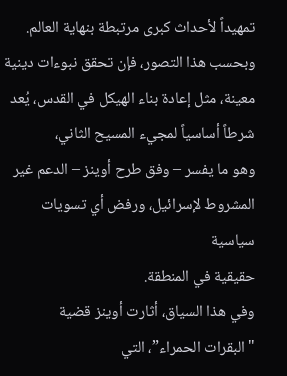تمهيداً لأحداث كبرى مرتبطة بنهاية العالم.
وبحسب هذا التصور، فإن تحقق نبوءات دينية
معينة، مثل إعادة بناء الهيكل في القدس، يُعد شرطاً أساسياً لمجيء المسيح الثاني،
وهو ما يفسر – وفق طرح أوينز – الدعم غير المشروط لإسرائيل، ورفض أي تسويات سياسية
حقيقية في المنطقة.
وفي هذا السياق، أثارت أوينز قضية
"البقرات الحمراء”، التي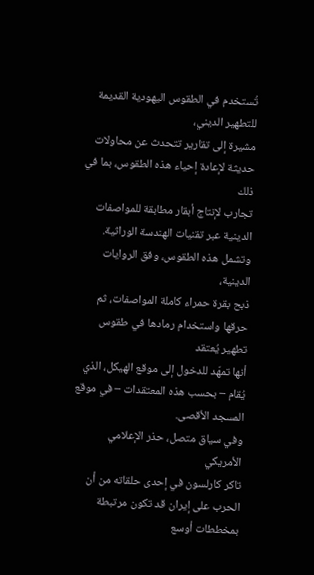تُستخدم في الطقوس اليهودية القديمة للتطهير الديني،
مشيرة إلى تقارير تتحدث عن محاولات حديثة لإعادة إحياء هذه الطقوس، بما في ذلك
تجارب لإنتاج أبقار مطابقة للمواصفات الدينية عبر تقنيات الهندسة الوراثية.
وتشمل هذه الطقوس، وفق الروايات الدينية،
ذبح بقرة حمراء كاملة المواصفات، ثم حرقها واستخدام رمادها في طقوس تطهير يُعتقد
أنها تمهّد للدخول إلى موقع الهيكل، الذي يُقام – بحسب هذه المعتقدات – في موقع
المسجد الأقصى.
وفي سياق متصل، حذر الإعلامي الأمريكي
تاكر كارلسون في إحدى حلقاته من أن الحرب على إيران قد تكون مرتبطة بمخططات أوسع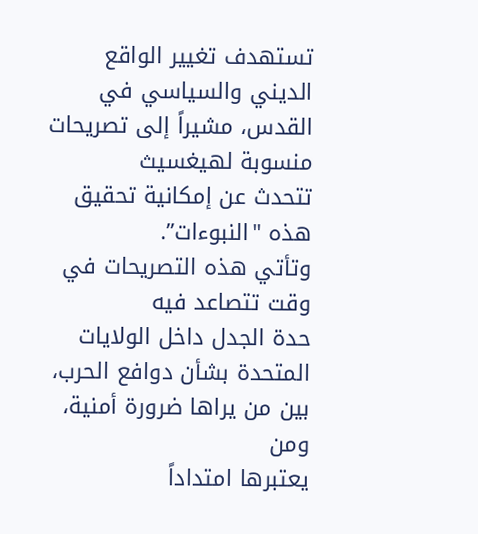تستهدف تغيير الواقع الديني والسياسي في القدس، مشيراً إلى تصريحات منسوبة لهيغسيث
تتحدث عن إمكانية تحقيق هذه "النبوءات”.
وتأتي هذه التصريحات في وقت تتصاعد فيه
حدة الجدل داخل الولايات المتحدة بشأن دوافع الحرب، بين من يراها ضرورة أمنية، ومن
يعتبرها امتداداً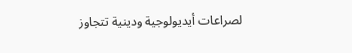لصراعات أيديولوجية ودينية تتجاوز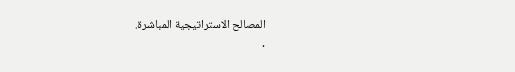المصالح الاستراتيجية المباشرة.
·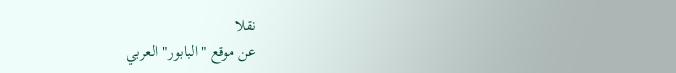نقلا
عن موقع "البابور" العربي